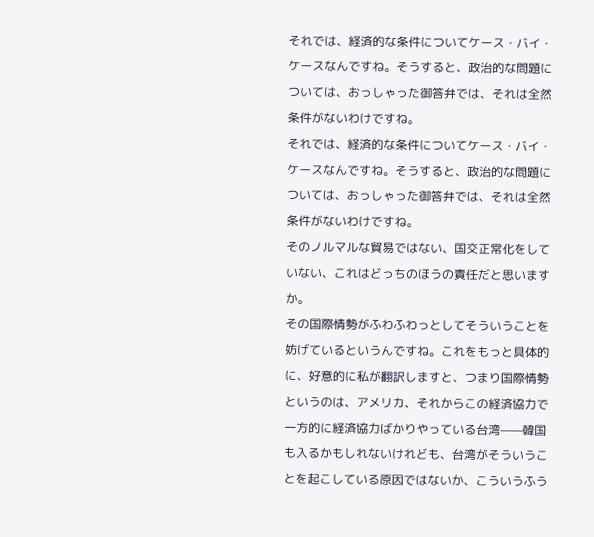それでは、経済的な条件についてケース・バイ・ケースなんですね。そうすると、政治的な問題については、おっしゃった御答弁では、それは全然条件がないわけですね。
それでは、経済的な条件についてケース・バイ・ケースなんですね。そうすると、政治的な問題については、おっしゃった御答弁では、それは全然条件がないわけですね。
そのノルマルな貿易ではない、国交正常化をしていない、これはどっちのほうの責任だと思いますか。
その国際情勢がふわふわっとしてそういうことを妨げているというんですね。これをもっと具体的に、好意的に私が翻訳しますと、つまり国際情勢というのは、アメリカ、それからこの経済協力で一方的に経済協力ばかりやっている台湾——韓国も入るかもしれないけれども、台湾がそういうことを起こしている原因ではないか、こういうふう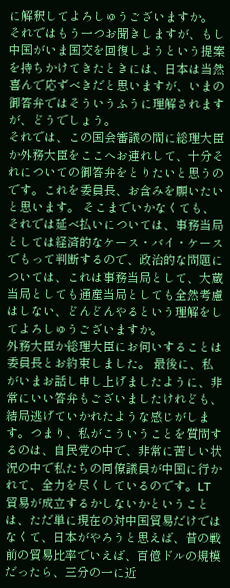に解釈してよろしゅうございますか。
それではもう一つお聞きしますが、もし中国がいま国交を回復しようという提案を持ちかけてきたときには、日本は当然喜んで応ずべきだと思いますが、いまの御答弁ではそういうふうに理解されますが、どうでしょう。
それでは、この国会審議の間に総理大臣か外務大臣をここへお連れして、十分それについての御答弁をとりたいと思うのです。これを委員長、お含みを願いたいと思います。 そこまでいかなくても、それでは延べ払いについては、事務当局としては経済的なケース・バイ・ケースでもって判断するので、政治的な問題については、これは事務当局として、大蔵当局としても通産当局としても全然考慮はしない、どんどんやるという理解をしてよろしゅうございますか。
外務大臣か総理大臣にお伺いすることは委員長とお約束しました。 最後に、私がいまお話し申し上げましたように、非常にいい答弁もございましたけれども、結局逃げていかれたような感じがします。つまり、私がこういうことを質問するのは、自民党の中で、非常に苦しい状況の中で私たちの同僚議員が中国に行かれて、全力を尽くしているのです。LT貿易が成立するかしないかということは、ただ単に現在の対中国貿易だけではなくて、日本がやろうと思えば、昔の戦前の貿易比率でいえば、百億ドルの規模だったら、三分の一に近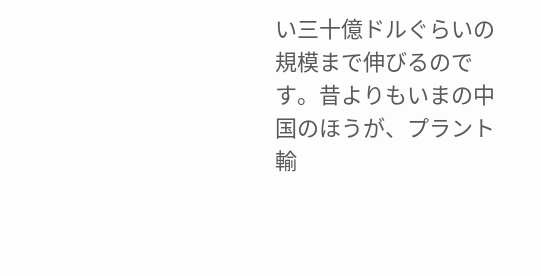い三十億ドルぐらいの規模まで伸びるのです。昔よりもいまの中国のほうが、プラント輸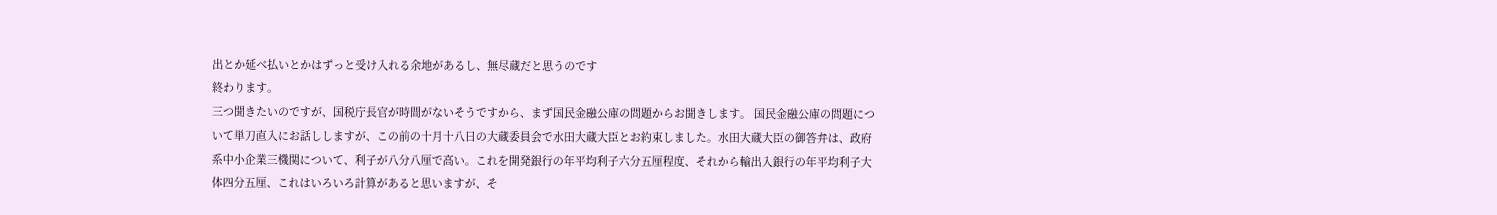出とか延べ払いとかはずっと受け入れる余地があるし、無尽蔵だと思うのです
終わります。
三つ聞きたいのですが、国税庁長官が時間がないそうですから、まず国民金融公庫の問題からお聞きします。 国民金融公庫の問題について単刀直入にお話ししますが、この前の十月十八日の大蔵委員会で水田大蔵大臣とお約束しました。水田大蔵大臣の御答弁は、政府系中小企業三機関について、利子が八分八厘で高い。これを開発銀行の年平均利子六分五厘程度、それから輸出入銀行の年平均利子大体四分五厘、これはいろいろ計算があると思いますが、そ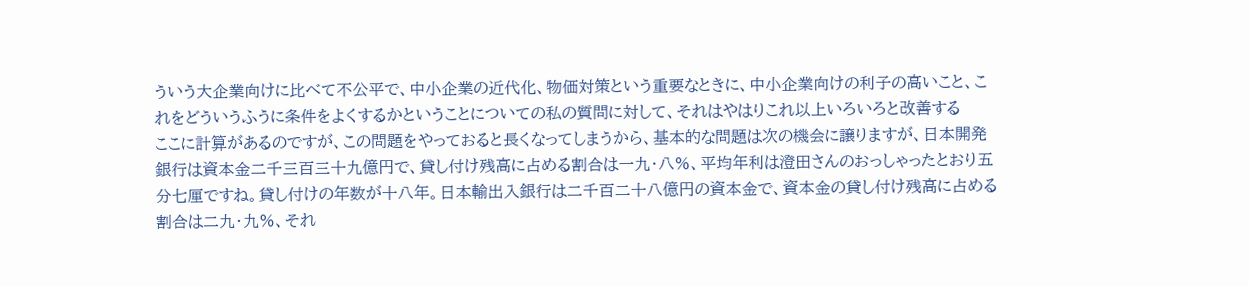ういう大企業向けに比べて不公平で、中小企業の近代化、物価対策という重要なときに、中小企業向けの利子の高いこと、これをどういうふうに条件をよくするかということについての私の質問に対して、それはやはりこれ以上いろいろと改善する
ここに計算があるのですが、この問題をやっておると長くなってしまうから、基本的な問題は次の機会に譲りますが、日本開発銀行は資本金二千三百三十九億円で、貸し付け残高に占める割合は一九・八%、平均年利は澄田さんのおっしゃったとおり五分七厘ですね。貸し付けの年数が十八年。日本輸出入銀行は二千百二十八億円の資本金で、資本金の貸し付け残高に占める割合は二九・九%、それ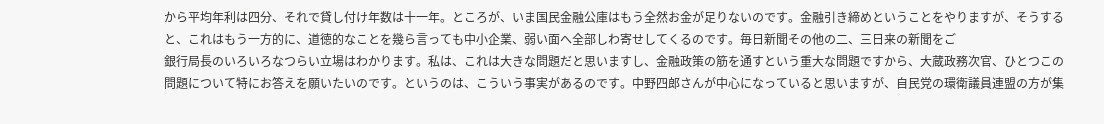から平均年利は四分、それで貸し付け年数は十一年。ところが、いま国民金融公庫はもう全然お金が足りないのです。金融引き締めということをやりますが、そうすると、これはもう一方的に、道徳的なことを幾ら言っても中小企業、弱い面へ全部しわ寄せしてくるのです。毎日新聞その他の二、三日来の新聞をご
銀行局長のいろいろなつらい立場はわかります。私は、これは大きな問題だと思いますし、金融政策の筋を通すという重大な問題ですから、大蔵政務次官、ひとつこの問題について特にお答えを願いたいのです。というのは、こういう事実があるのです。中野四郎さんが中心になっていると思いますが、自民党の環衛議員連盟の方が集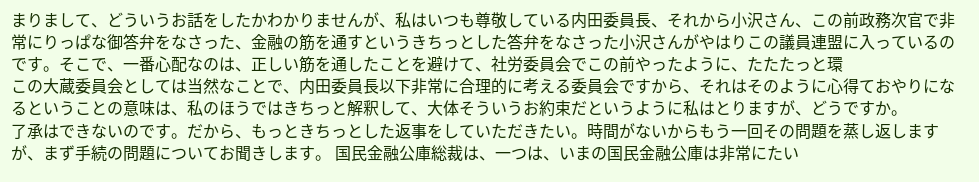まりまして、どういうお話をしたかわかりませんが、私はいつも尊敬している内田委員長、それから小沢さん、この前政務次官で非常にりっぱな御答弁をなさった、金融の筋を通すというきちっとした答弁をなさった小沢さんがやはりこの議員連盟に入っているのです。そこで、一番心配なのは、正しい筋を通したことを避けて、社労委員会でこの前やったように、たたたっと環
この大蔵委員会としては当然なことで、内田委員長以下非常に合理的に考える委員会ですから、それはそのように心得ておやりになるということの意味は、私のほうではきちっと解釈して、大体そういうお約束だというように私はとりますが、どうですか。
了承はできないのです。だから、もっときちっとした返事をしていただきたい。時間がないからもう一回その問題を蒸し返しますが、まず手続の問題についてお聞きします。 国民金融公庫総裁は、一つは、いまの国民金融公庫は非常にたい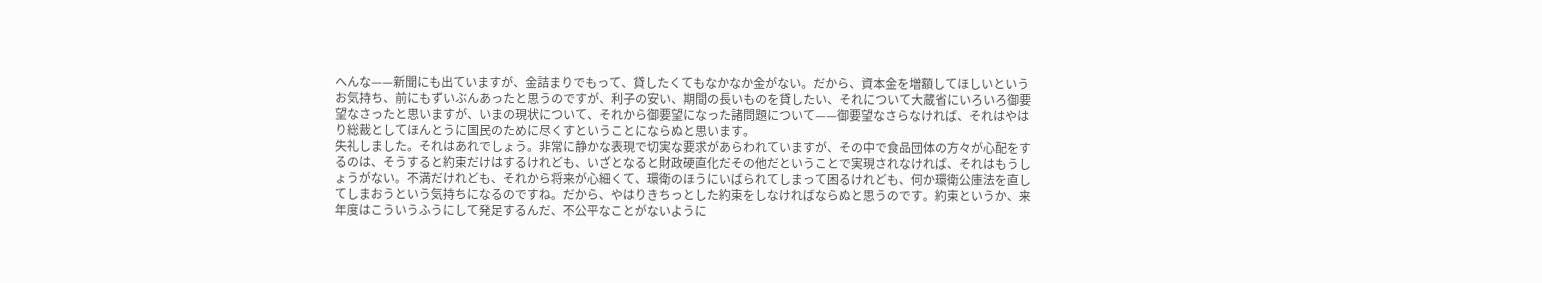へんな——新聞にも出ていますが、金詰まりでもって、貸したくてもなかなか金がない。だから、資本金を増額してほしいというお気持ち、前にもずいぶんあったと思うのですが、利子の安い、期間の長いものを貸したい、それについて大蔵省にいろいろ御要望なさったと思いますが、いまの現状について、それから御要望になった諸問題について——御要望なさらなければ、それはやはり総裁としてほんとうに国民のために尽くすということにならぬと思います。
失礼しました。それはあれでしょう。非常に静かな表現で切実な要求があらわれていますが、その中で食品団体の方々が心配をするのは、そうすると約束だけはするけれども、いざとなると財政硬直化だその他だということで実現されなければ、それはもうしょうがない。不満だけれども、それから将来が心細くて、環衛のほうにいばられてしまって困るけれども、何か環衛公庫法を直してしまおうという気持ちになるのですね。だから、やはりきちっとした約束をしなければならぬと思うのです。約束というか、来年度はこういうふうにして発足するんだ、不公平なことがないように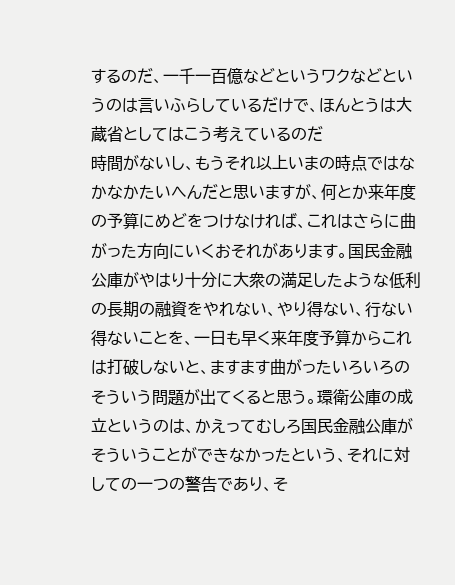するのだ、一千一百億などというワクなどというのは言いふらしているだけで、ほんとうは大蔵省としてはこう考えているのだ
時間がないし、もうそれ以上いまの時点ではなかなかたいへんだと思いますが、何とか来年度の予算にめどをつけなければ、これはさらに曲がった方向にいくおそれがあります。国民金融公庫がやはり十分に大衆の満足したような低利の長期の融資をやれない、やり得ない、行ない得ないことを、一日も早く来年度予算からこれは打破しないと、ますます曲がったいろいろのそういう問題が出てくると思う。環衛公庫の成立というのは、かえってむしろ国民金融公庫がそういうことができなかったという、それに対しての一つの警告であり、そ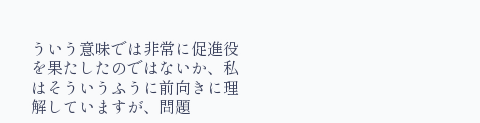ういう意味では非常に促進役を果たしたのではないか、私はそういうふうに前向きに理解していますが、問題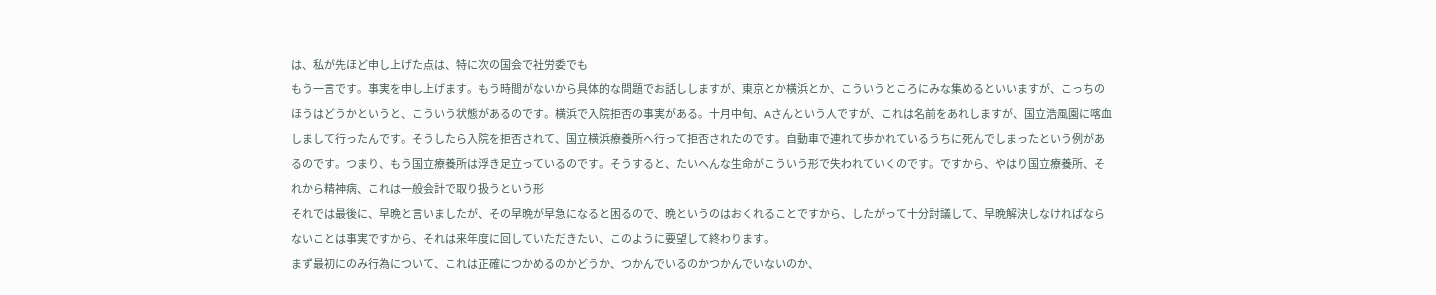は、私が先ほど申し上げた点は、特に次の国会で社労委でも
もう一言です。事実を申し上げます。もう時間がないから具体的な問題でお話ししますが、東京とか横浜とか、こういうところにみな集めるといいますが、こっちのほうはどうかというと、こういう状態があるのです。横浜で入院拒否の事実がある。十月中旬、Aさんという人ですが、これは名前をあれしますが、国立浩風園に喀血しまして行ったんです。そうしたら入院を拒否されて、国立横浜療養所へ行って拒否されたのです。自動車で連れて歩かれているうちに死んでしまったという例があるのです。つまり、もう国立療養所は浮き足立っているのです。そうすると、たいへんな生命がこういう形で失われていくのです。ですから、やはり国立療養所、それから精神病、これは一般会計で取り扱うという形
それでは最後に、早晩と言いましたが、その早晩が早急になると困るので、晩というのはおくれることですから、したがって十分討議して、早晩解決しなければならないことは事実ですから、それは来年度に回していただきたい、このように要望して終わります。
まず最初にのみ行為について、これは正確につかめるのかどうか、つかんでいるのかつかんでいないのか、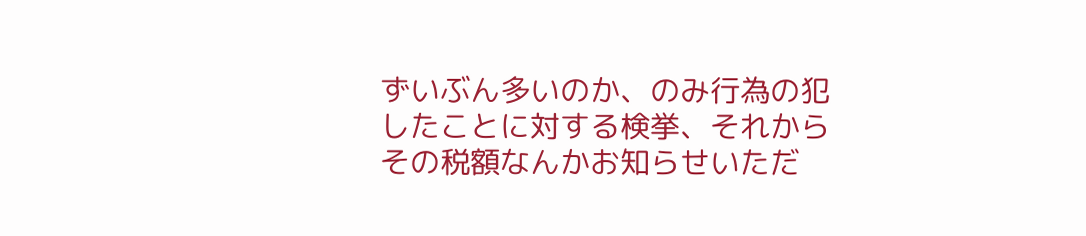ずいぶん多いのか、のみ行為の犯したことに対する検挙、それからその税額なんかお知らせいただ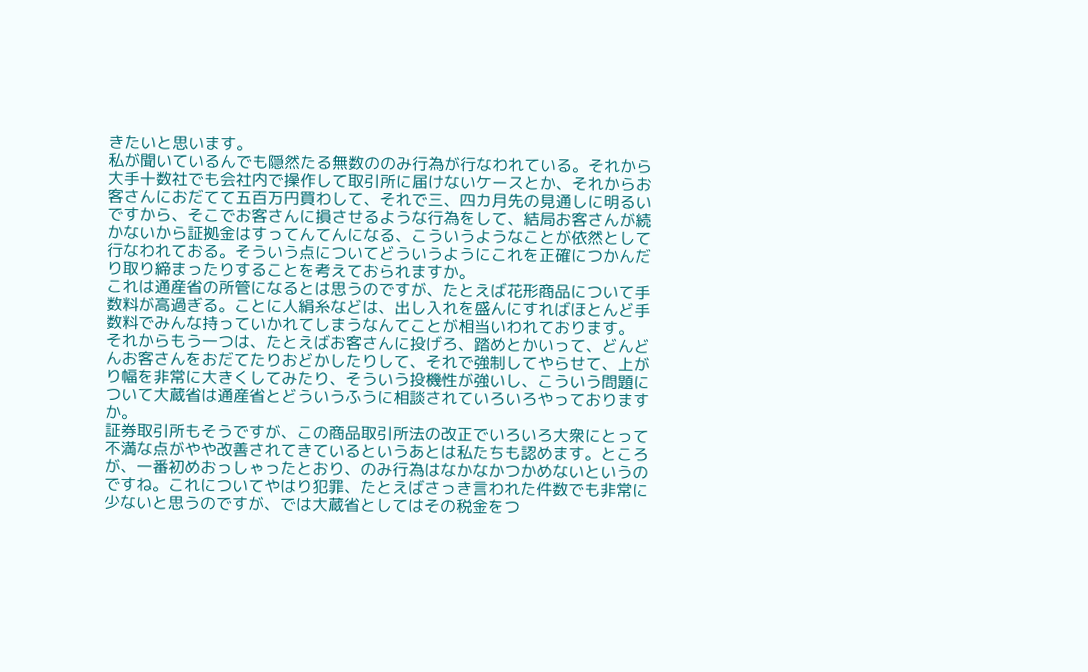きたいと思います。
私が聞いているんでも隠然たる無数ののみ行為が行なわれている。それから大手十数社でも会社内で操作して取引所に届けないケースとか、それからお客さんにおだてて五百万円買わして、それで三、四カ月先の見通しに明るいですから、そこでお客さんに損させるような行為をして、結局お客さんが続かないから証拠金はすってんてんになる、こういうようなことが依然として行なわれておる。そういう点についてどういうようにこれを正確につかんだり取り締まったりすることを考えておられますか。
これは通産省の所管になるとは思うのですが、たとえば花形商品について手数料が高過ぎる。ことに人絹糸などは、出し入れを盛んにすればほとんど手数料でみんな持っていかれてしまうなんてことが相当いわれております。 それからもう一つは、たとえばお客さんに投げろ、踏めとかいって、どんどんお客さんをおだてたりおどかしたりして、それで強制してやらせて、上がり幅を非常に大きくしてみたり、そういう投機性が強いし、こういう問題について大蔵省は通産省とどういうふうに相談されていろいろやっておりますか。
証券取引所もそうですが、この商品取引所法の改正でいろいろ大衆にとって不満な点がやや改善されてきているというあとは私たちも認めます。ところが、一番初めおっしゃったとおり、のみ行為はなかなかつかめないというのですね。これについてやはり犯罪、たとえばさっき言われた件数でも非常に少ないと思うのですが、では大蔵省としてはその税金をつ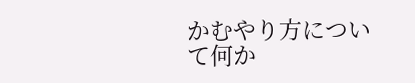かむやり方について何か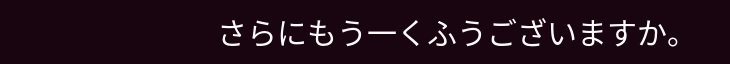さらにもう一くふうございますか。